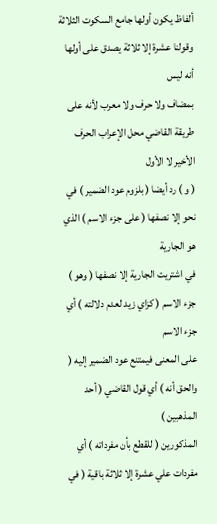ألفاظ يكون أولها جامع السكوت الثلاثة وقولنا عشرة إلا ثلاثة يصدق على أولها أنه ليس
بمضاف ولا حرف ولا معرب لأنه على طريقة القاضي محل الإعراب الحرف الأخير لا الأول
( و ) رد أيضا ( بلزوم عود الضمير ) في نحو إلا نصفها ( على جزء الاسم ) الذي هو الجارية
في اشتريت الجارية إلا نصفها ( وهو ) جزء الاسم ( كزاي زيد لعدم دلالته ) أي جزء الاسم
على المعنى فيمتنع عود الضمير إليه ( والحق أنه ) أي قول القاضي ( أحد المذهبين )
المذكورين ( للقطع بأن مفرداته ) أي مفردات علي عشرة إلا ثلاثة باقية ( في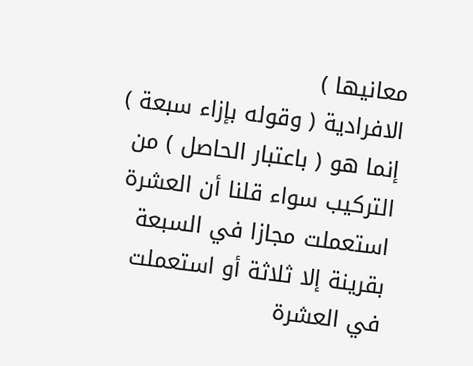معانيها )
الافرادية ( وقوله بإزاء سبعة ) إنما هو ( باعتبار الحاصل ) من التركيب سواء قلنا أن العشرة
استعملت مجازا في السبعة بقرينة إلا ثلاثة أو استعملت في العشرة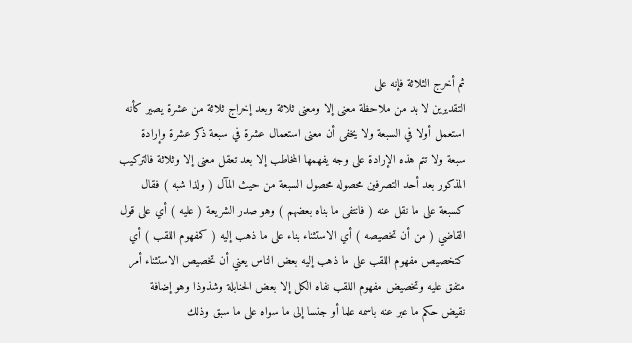ثم أخرج الثلاثة فإنه على
التقديرين لا بد من ملاحظة معنى إلا ومعنى ثلاثة وبعد إخراج ثلاثة من عشرة يصير كأنه
استعمل أولا في السبعة ولا يخفى أن معنى استعمال عشرة في سبعة ذكر عشرة وإرادة
سبعة ولا تتم هذه الإرادة على وجه يفهمها المخاطب إلا بعد تعقل معنى إلا وثلاثة فالتركيب
المذكور بعد أحد التصرفين محصوله محصول السبعة من حيث المآل ( ولذا شبه ) فقال
كسبعة على ما نقل عنه ( فانتفى ما بناه بعضهم ) وهو صدر الشريعة ( عليه ) أي على قول
القاضي ( من أن تخصيصه ) أي الاستثناء بناء على ما ذهب إليه ( كمفهوم اللقب ) أي
كتخصيص مفهوم اللقب على ما ذهب إليه بعض الناس يعني أن تخصيص الاستثناء أمر
متفق عليه وتخصيض مفهوم اللقب نفاه الكل إلا بعض الحنابلة وشذوذا وهو إضافة
نقيض حكم ما عبر عنه باسمه علما أو جنسا إلى ما سواه على ما سبق وذلك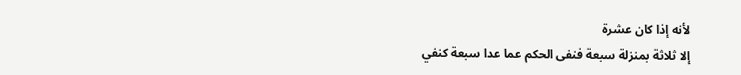لأنه إذا كان عشرة
إلا ثلاثة بمنزلة سبعة فنفى الحكم عما عدا سبعة كنفي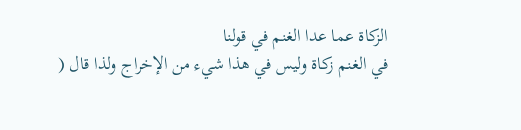الزكاة عما عدا الغنم في قولنا
في الغنم زكاة وليس في هذا شيء من الإخراج ولذا قال (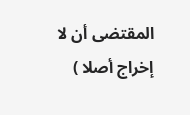المقتضى أن لا إخراج أصلا )